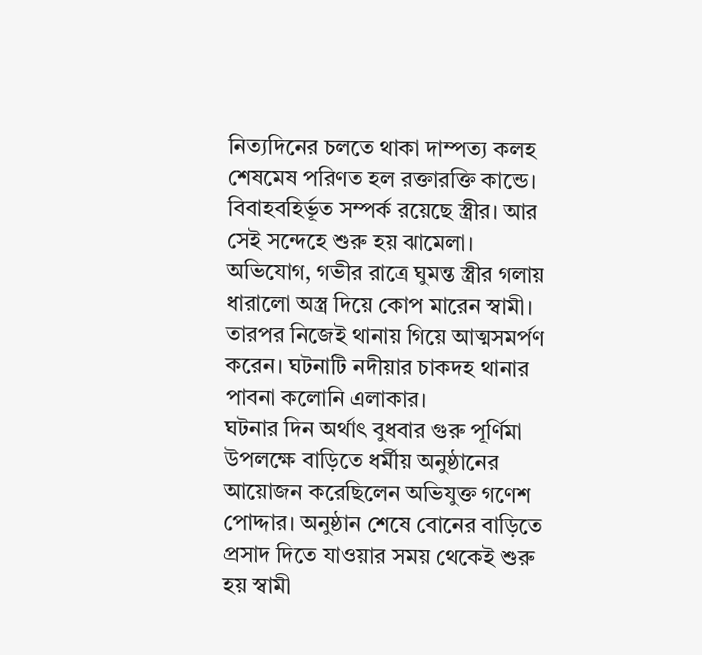নিত্যদিনের চলতে থাকা দাম্পত্য কলহ শেষমেষ পরিণত হল রক্তারক্তি কান্ডে। বিবাহবহির্ভূত সম্পর্ক রয়েছে স্ত্রীর। আর সেই সন্দেহে শুরু হয় ঝামেলা। অভিযোগ, গভীর রাত্রে ঘুমন্ত স্ত্রীর গলায় ধারালো অস্ত্র দিয়ে কোপ মারেন স্বামী। তারপর নিজেই থানায় গিয়ে আত্মসমর্পণ করেন। ঘটনাটি নদীয়ার চাকদহ থানার পাবনা কলোনি এলাকার।
ঘটনার দিন অর্থাৎ বুধবার গুরু পূর্ণিমা উপলক্ষে বাড়িতে ধর্মীয় অনুষ্ঠানের আয়োজন করেছিলেন অভিযুক্ত গণেশ পোদ্দার। অনুষ্ঠান শেষে বোনের বাড়িতে প্রসাদ দিতে যাওয়ার সময় থেকেই শুরু হয় স্বামী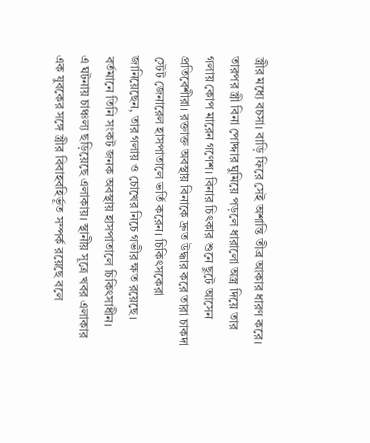স্ত্রীর মধ্যে বচসা। বাড়ি ফিরে সেই অশান্তি তীব্র আকার ধারণ করে। তারপর স্ত্রী বিনা পোদ্দার ঘুমিয়ে পড়লে ধারালো অস্ত্র দিয়ে তার গলায় কোপ মারেন গণেশ। বিনার চিৎকার শুনে ছুটে আসেন প্রতিবেশীরা। রক্তাক্ত অবস্থায় বিনাকে দ্রুত উদ্ধার করে তারা চাকদা স্টেট জেনারেল হাসপাতালে ভর্তি করেন। চিকিৎসকেরা জানিয়েছেন, তার গলায় ও চোখের নিচে গভীর ক্ষত রয়েছে। বর্তমানে তিনি সংকট জনক অবস্থায় হাসপাতালে চিকিৎসাধীন।
এ ঘটনায় চাঞ্চল্য ছড়িয়েছে এলাকায়। স্থানীয় সূত্রে খবর এলাকার এক যুবকের সঙ্গে স্ত্রীর বিবাহবহির্ভূত সম্পর্ক রয়েছে বলে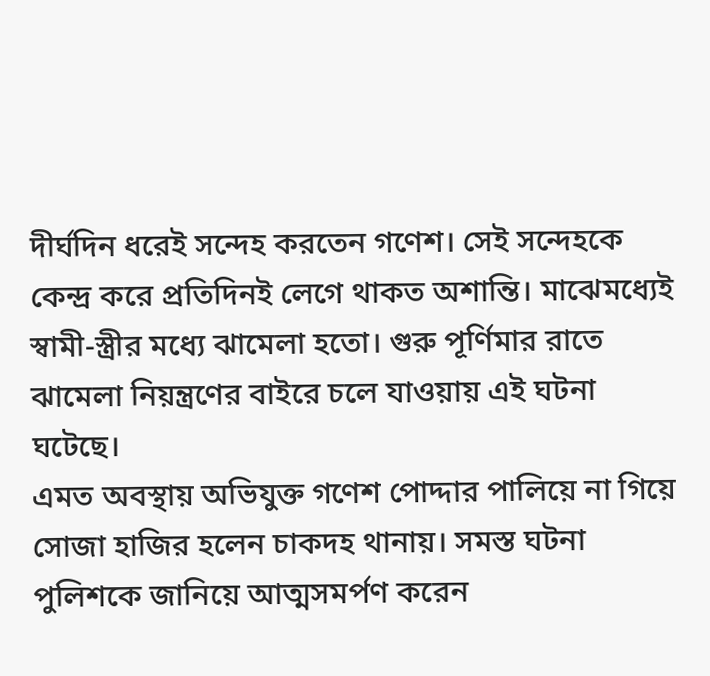দীর্ঘদিন ধরেই সন্দেহ করতেন গণেশ। সেই সন্দেহকে কেন্দ্র করে প্রতিদিনই লেগে থাকত অশান্তি। মাঝেমধ্যেই স্বামী-স্ত্রীর মধ্যে ঝামেলা হতো। গুরু পূর্ণিমার রাতে ঝামেলা নিয়ন্ত্রণের বাইরে চলে যাওয়ায় এই ঘটনা ঘটেছে।
এমত অবস্থায় অভিযুক্ত গণেশ পোদ্দার পালিয়ে না গিয়ে সোজা হাজির হলেন চাকদহ থানায়। সমস্ত ঘটনা পুলিশকে জানিয়ে আত্মসমর্পণ করেন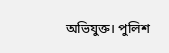অভিযুক্ত। পুলিশ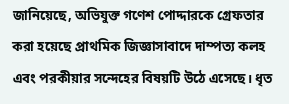জানিয়েছে, অভিযুক্ত গণেশ পোদ্দারকে গ্রেফতার করা হয়েছে প্রাথমিক জিজ্ঞাসাবাদে দাম্পত্য কলহ এবং পরকীয়ার সন্দেহের বিষয়টি উঠে এসেছে। ধৃত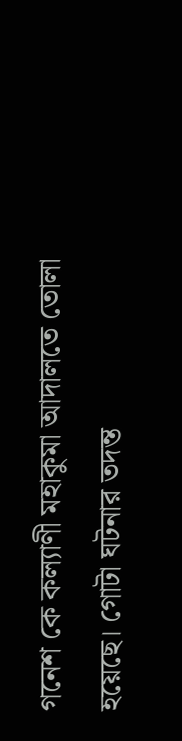গনেশ কে কল্যাণী মহাকুমা আদালতে তোলা হয়েছে। গোটা ঘটনার তদন্ত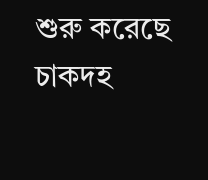শুরু করেছে চাকদহ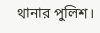থানার পুলিশ।